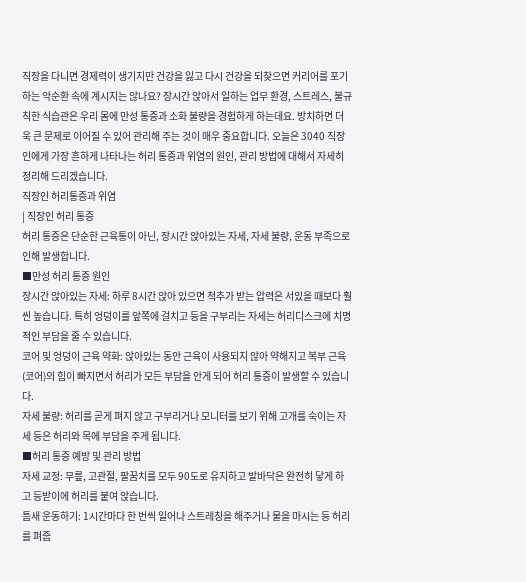직장을 다니면 경제력이 생기지만 건강을 잃고 다시 건강을 되찾으면 커리어를 포기하는 악순환 속에 계시지는 않나요? 장시간 앉아서 일하는 업무 환경, 스트레스, 불규칙한 식습관은 우리 몸에 만성 통증과 소화 불량을 경험하게 하는데요. 방치하면 더욱 큰 문제로 이어질 수 있어 관리해 주는 것이 매우 중요합니다. 오늘은 3040 직장인에게 가장 흔하게 나타나는 허리 통증과 위염의 원인, 관리 방법에 대해서 자세히 정리해 드리겠습니다.
직장인 허리통증과 위염
| 직장인 허리 통증
허리 통증은 단순한 근육통이 아닌, 장시간 앉아있는 자세, 자세 불량, 운동 부족으로 인해 발생합니다.
■만성 허리 통증 원인
장시간 앉아있는 자세: 하루 8시간 앉아 있으면 척추가 받는 압력은 서있을 때보다 훨씬 높습니다. 특히 엉덩이를 앞쪽에 걸치고 등을 구부리는 자세는 허리디스크에 치명적인 부담을 줄 수 있습니다.
코어 및 엉덩이 근육 약화: 앉아있는 동안 근육이 사용되지 않아 약해지고 복부 근육(코어)의 힘이 빠지면서 허리가 모든 부담을 안게 되어 허리 통증이 발생할 수 있습니다.
자세 불량: 허리를 곧게 펴지 않고 구부리거나 모니터를 보기 위해 고개를 숙이는 자세 등은 허리와 목에 부담을 주게 됩니다.
■허리 통증 예방 및 관리 방법
자세 교정: 무릎, 고관절, 팔꿈치를 모두 90도로 유지하고 발바닥은 완전히 닿게 하고 등받이에 허리를 붙여 앉습니다.
틈새 운동하기: 1시간마다 한 번씩 일어나 스트레칭을 해주거나 물을 마시는 등 허리를 펴줍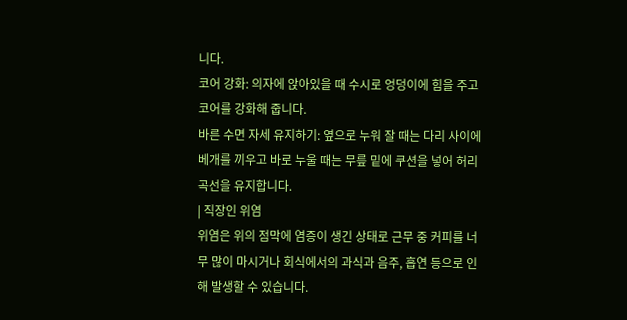니다.
코어 강화: 의자에 앉아있을 때 수시로 엉덩이에 힘을 주고 코어를 강화해 줍니다.
바른 수면 자세 유지하기: 옆으로 누워 잘 때는 다리 사이에 베개를 끼우고 바로 누울 때는 무릎 밑에 쿠션을 넣어 허리 곡선을 유지합니다.
| 직장인 위염
위염은 위의 점막에 염증이 생긴 상태로 근무 중 커피를 너무 많이 마시거나 회식에서의 과식과 음주, 흡연 등으로 인해 발생할 수 있습니다.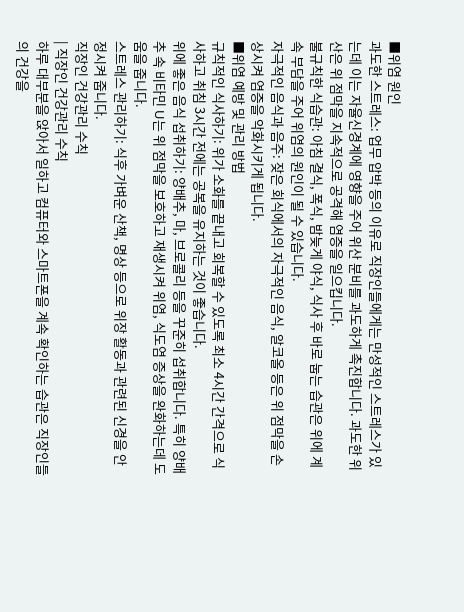■위염 원인
과도한 스트레스: 업무 압박 등의 이유로 직장인들에게는 만성적인 스트레스가 있는데 이는 자율신경계에 영향을 주어 위산 분비를 과도하게 촉진합니다. 과도한 위산은 위 점막을 지속적으로 공격해 염증을 일으킵니다.
불규칙한 식습관: 아침 결식, 폭식, 밤늦게 야식, 식사 후 바로 눕는 습관은 위에 계속 부담을 주어 위염의 원인이 될 수 있습니다.
자극적인 음식과 음주: 잦은 회식에서의 자극적인 음식, 알코올 등은 위 점막을 손상시켜 염증을 악화시키게 됩니다.
■위염 예방 및 관리 방법
규칙적인 식사하기: 위가 소화를 끝내고 회복할 수 있도록 최소 4시간 간격으로 식사하고 취침 3시간 전에는 공복을 유지하는 것이 좋습니다.
위에 좋은 음식 섭취하기: 양배추, 마, 브로콜리 등을 꾸준히 섭취합니다. 특히 양배추 속 비타민 U는 위 점막을 보호하고 재생시켜 위염, 식도염 증상을 완화하는데 도움을 줍니다.
스트레스 관리하기: 식후 가벼운 산책, 명상 등으로 위장 활동과 관련된 신경을 안정시켜 줍니다.
직장인 건강관리 수칙
| 직장인 건강관리 수칙
하루 대부분을 앉아서 일하고 컴퓨터와 스마트폰을 계속 확인하는 습관은 직장인들의 건강을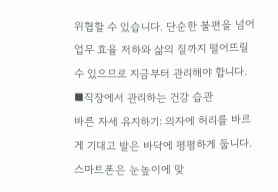위협할 수 있습니다. 단순한 불편을 넘어 업무 효율 저하와 삶의 질까지 떨어뜨릴 수 있으므로 지금부터 관리해야 합니다.
■직장에서 관리하는 건강 습관
바른 자세 유지하기: 의자에 허리를 바르게 기대고 발은 바닥에 평평하게 둡니다. 스마트폰은 눈높이에 맞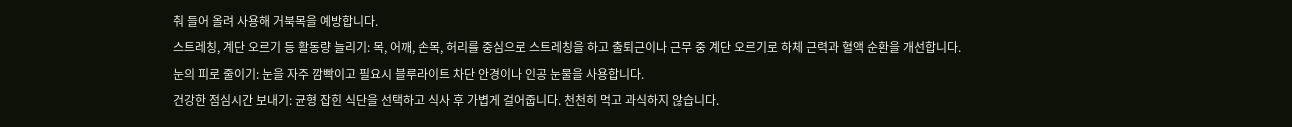춰 들어 올려 사용해 거북목을 예방합니다.
스트레칭, 계단 오르기 등 활동량 늘리기: 목, 어깨, 손목, 허리를 중심으로 스트레칭을 하고 출퇴근이나 근무 중 계단 오르기로 하체 근력과 혈액 순환을 개선합니다.
눈의 피로 줄이기: 눈을 자주 깜빡이고 필요시 블루라이트 차단 안경이나 인공 눈물을 사용합니다.
건강한 점심시간 보내기: 균형 잡힌 식단을 선택하고 식사 후 가볍게 걸어줍니다. 천천히 먹고 과식하지 않습니다.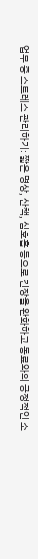업무 중 스트레스 관리하기: 짧은 명상, 산책, 심호흡 등으로 긴장을 완화하고 동료와의 긍정적인 소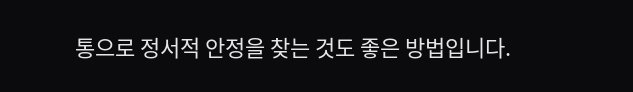통으로 정서적 안정을 찾는 것도 좋은 방법입니다.